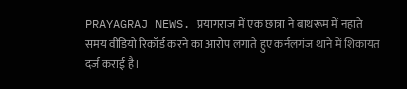PRAYAGRAJ NEWS. प्रयागराज में एक छात्रा ने बाथरूम में नहाते समय वीडियो रिकॉर्ड करने का आरोप लगाते हुए कर्नलगंज थाने में शिकायत दर्ज कराई है।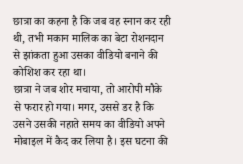छात्रा का कहना है कि जब वह स्नान कर रही थी, तभी मकान मालिक का बेटा रोशनदान से झांकता हुआ उसका वीडियो बनाने की कोशिश कर रहा था।
छात्रा ने जब शोर मचाया, तो आरोपी मौके से फरार हो गया। मगर, उससे डर है कि उसने उसकी नहाते समय का वीडियो अपने मोबाइल में कैद कर लिया है। इस घटना की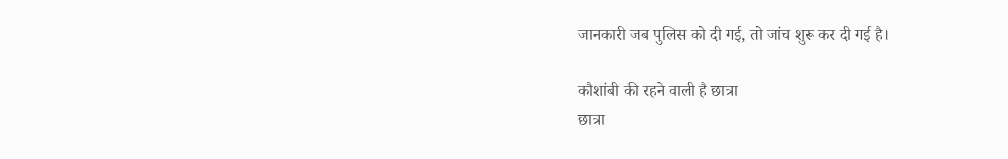जानकारी जब पुलिस को दी गई, तो जांच शुरू कर दी गई है।

कौशांबी की रहने वाली है छात्रा
छात्रा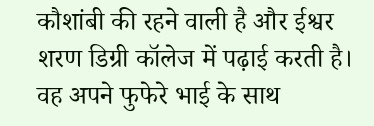कौशांबी की रहने वाली है और ईश्वर शरण डिग्री कॉलेज में पढ़ाई करती है। वह अपने फुफेरे भाई के साथ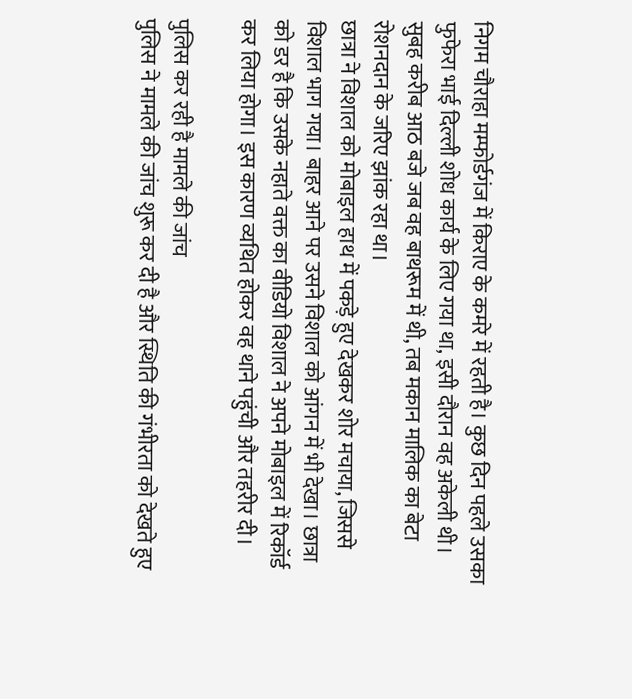निगम चौराहा मम्फोर्डगंज में किराए के कमरे में रहती है। कुछ दिन पहले उसका फुफेरा भाई दिल्ली शोध कार्य के लिए गया था, इसी दौरान वह अकेली थी। सुबह करीब आठ बजे जब वह बाथरूम में थी, तब मकान मालिक का बेटा रोशनदान के जरिए झांक रहा था।
छात्रा ने विशाल को मोबाइल हाथ में पकड़े हुए देखकर शोर मचाया, जिससे विशाल भाग गया। बाहर आने पर उसने विशाल को आंगन में भी देखा। छात्रा को डर है कि उसके नहाते वक्त का वीडियो विशाल ने अपने मोबाइल में रिकॉर्ड कर लिया होगा। इस कारण व्यथित होकर वह थाने पहुंची और तहरीर दी।

पुलिस कर रही है मामले की जांच
पुलिस ने मामले की जांच शुरू कर दी है और स्थिति की गंभीरता को देखते हुए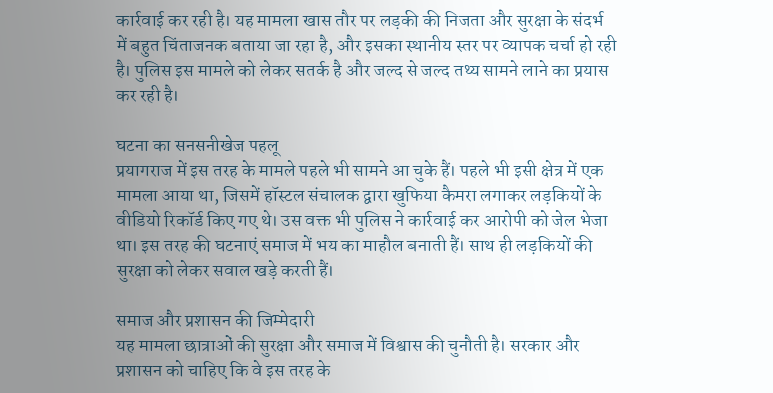कार्रवाई कर रही है। यह मामला खास तौर पर लड़की की निजता और सुरक्षा के संदर्भ में बहुत चिंताजनक बताया जा रहा है, और इसका स्थानीय स्तर पर व्यापक चर्चा हो रही है। पुलिस इस मामले को लेकर सतर्क है और जल्द से जल्द तथ्य सामने लाने का प्रयास कर रही है।

घटना का सनसनीखेज पहलू
प्रयागराज में इस तरह के मामले पहले भी सामने आ चुके हैं। पहले भी इसी क्षेत्र में एक मामला आया था, जिसमें हॉस्टल संचालक द्वारा खुफिया कैमरा लगाकर लड़कियों के वीडियो रिकॉर्ड किए गए थे। उस वक्त भी पुलिस ने कार्रवाई कर आरोपी को जेल भेजा था। इस तरह की घटनाएं समाज में भय का माहौल बनाती हैं। साथ ही लड़कियों की सुरक्षा को लेकर सवाल खड़े करती हैं।

समाज और प्रशासन की जिम्मेदारी
यह मामला छात्राओं की सुरक्षा और समाज में विश्वास की चुनौती है। सरकार और प्रशासन को चाहिए कि वे इस तरह के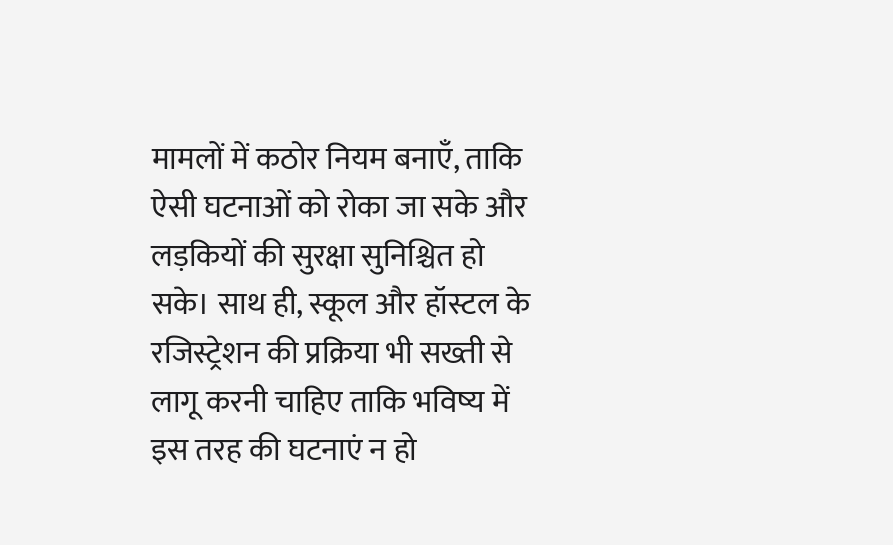मामलों में कठोर नियम बनाएँ, ताकि ऐसी घटनाओं को रोका जा सके और लड़कियों की सुरक्षा सुनिश्चित हो सके। साथ ही, स्कूल और हॉस्टल के रजिस्ट्रेशन की प्रक्रिया भी सख्ती से लागू करनी चाहिए ताकि भविष्य में इस तरह की घटनाएं न हो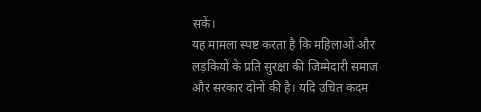सकें।
यह मामला स्पष्ट करता है कि महिलाओं और लड़कियों के प्रति सुरक्षा की जिम्मेदारी समाज और सरकार दोनों की है। यदि उचित कदम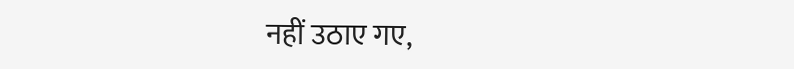नहीं उठाए गए,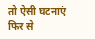तो ऐसी घटनाएं फिर से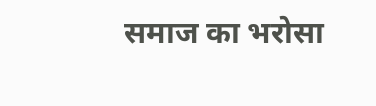समाज का भरोसा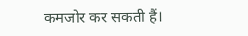कमजोर कर सकती हैं।